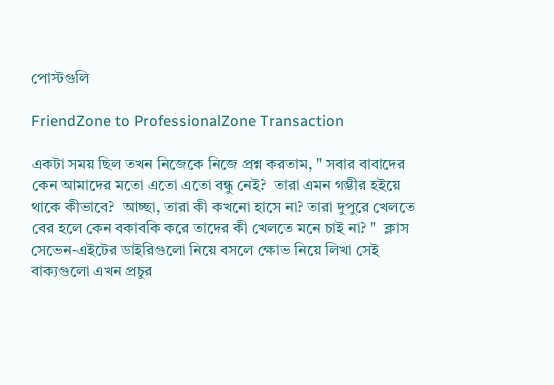পোস্টগুলি

FriendZone to ProfessionalZone Transaction

একটা সময় ছিল তখন নিজেকে নিজে প্রশ্ন করতাম, " সবার বাবাদের কেন আমাদের মতো এতো এতো বন্ধু নেই?  তারা এমন গম্ভীর হইয়ে থাকে কীভাবে?  আচ্ছা, তারা কী কখনো হাসে না? তারা দুপুরে খেলতে বের হলে কেন বকাবকি করে তাদের কী খেলতে মনে চাই না? "  ক্লাস সেভেন-এইটের ডাইরিগুলো নিয়ে বসলে ক্ষোভ নিয়ে লিখা সেই বাক্যগুলো এখন প্রচুর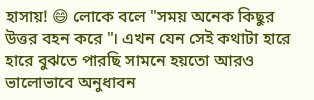হাসায়! 😄 লোকে বলে "সময় অনেক কিছুর উত্তর বহন করে "। এখন যেন সেই কথাটা হারে হারে বুঝতে পারছি সামনে হয়তো আরও ভালোভাবে অনুধাবন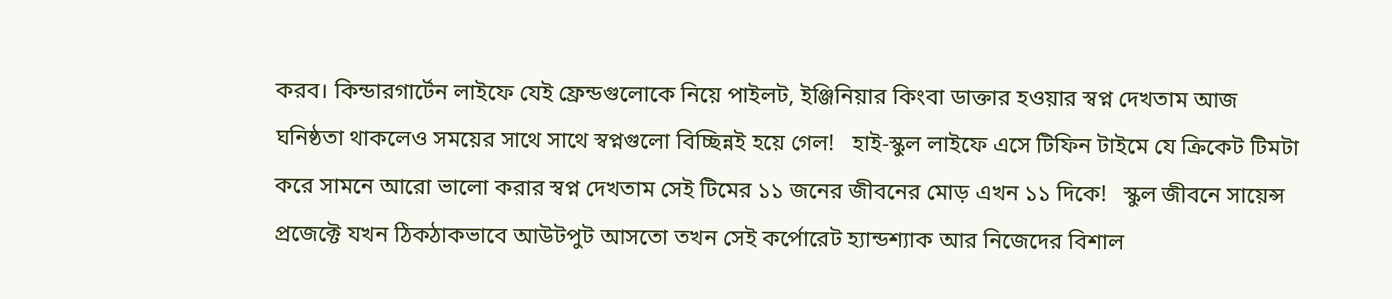করব। কিন্ডারগার্টেন লাইফে যেই ফ্রেন্ডগুলোকে নিয়ে পাইলট, ইঞ্জিনিয়ার কিংবা ডাক্তার হওয়ার স্বপ্ন দেখতাম আজ ঘনিষ্ঠতা থাকলেও সময়ের সাথে সাথে স্বপ্নগুলো বিচ্ছিন্নই হয়ে গেল!   হাই-স্কুল লাইফে এসে টিফিন টাইমে যে ক্রিকেট টিমটা করে সামনে আরো ভালো করার স্বপ্ন দেখতাম সেই টিমের ১১ জনের জীবনের মোড় এখন ১১ দিকে!   স্কুল জীবনে সায়েন্স প্রজেক্টে যখন ঠিকঠাকভাবে আউটপুট আসতো তখন সেই কর্পোরেট হ্যান্ডশ্যাক আর নিজেদের বিশাল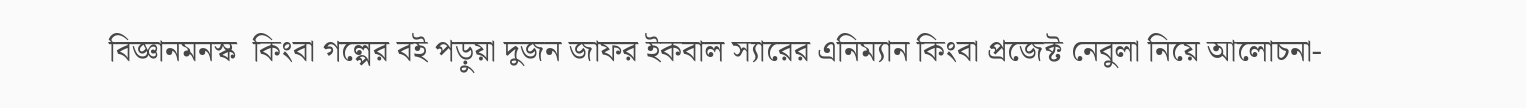বিজ্ঞানমনস্ক  কিংবা গল্পের বই পড়ুয়া দুজন জাফর ইকবাল স্যারের এনিম্যান কিংবা প্রজেক্ট নেবুলা নিয়ে আলোচনা-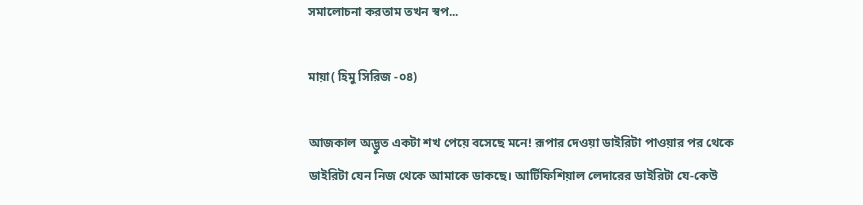সমালোচনা করতাম তখন স্বপ...

মায়া( হিমু সিরিজ -০৪)

আজকাল অদ্ভুত একটা শখ পেয়ে বসেছে মনে! রূপার দেওয়া ডাইরিটা পাওয়ার পর থেকে ডাইরিটা যেন নিজ থেকে আমাকে ডাকছে। আর্টিফিশিয়াল লেদারের ডাইরিটা যে-কেউ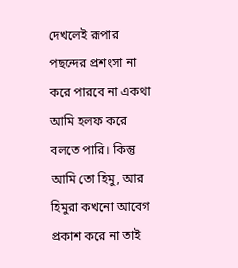দেখলেই রূপার পছন্দের প্রশংসা না করে পারবে না একথা আমি হলফ করে বলতে পারি। কিন্তু আমি তো হিমু, আর হিমুরা কখনো আবেগ প্রকাশ করে না তাই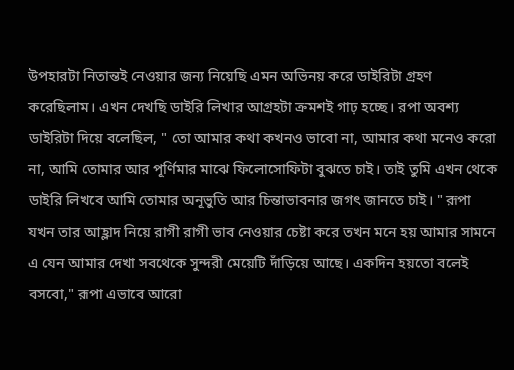উপহারটা নিতান্তই নেওয়ার জন্য নিয়েছি এমন অভিনয় করে ডাইরিটা গ্রহণ করেছিলাম। এখন দেখছি ডাইরি লিখার আগ্রহটা ক্রমশই গাঢ় হচ্ছে। রপা অবশ্য ডাইরিটা দিয়ে বলেছিল, " তো আমার কথা কখনও ভাবো না, আমার কথা মনেও করো না, আমি তোমার আর পূর্ণিমার মাঝে ফিলোসোফিটা বুঝতে চাই। তাই তুমি এখন থেকে ডাইরি লিখবে আমি তোমার অনূভুতি আর চিন্তাভাবনার জগৎ জানতে চাই। " রূপা যখন তার আহ্লাদ নিয়ে রাগী রাগী ভাব নেওয়ার চেষ্টা করে তখন মনে হয় আমার সামনে এ যেন আমার দেখা সবথেকে সুন্দরী মেয়েটি দাঁড়িয়ে আছে। একদিন হয়তো বলেই বসবো," রূপা এভাবে আরো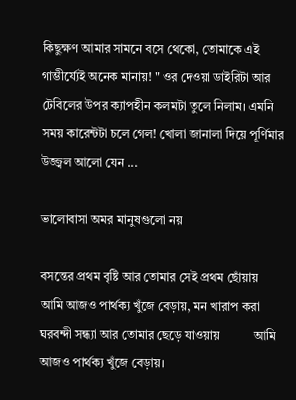কিছুক্ষণ আমার সামনে বসে থেকো, তোমাকে এই গাম্ভীর্য্যেই অনেক মানায়! " ওর দেওয়া ডাইরিটা আর টেবিলের উপর ক্যাপহীন কলমটা তুলে নিলাম। এমনি সময় কারেন্টটা চলে গেল! খোলা জানালা দিয়ে পূর্ণিমার উজ্জ্বল আলো যেন ...

ভালোবাসা অমর মানুষগুলো নয়

বসন্তের প্রথম বৃষ্টি আর তোমার সেই প্রথম ছোঁয়ায়            আমি আজও পার্থক্য খুঁজে বেড়ায়, মন খারাপ করা ঘরবন্দী সন্ধ্যা আর তোমার ছেড়ে যাওয়ায়           আমি আজও পার্থক্য খুঁজে বেড়ায়।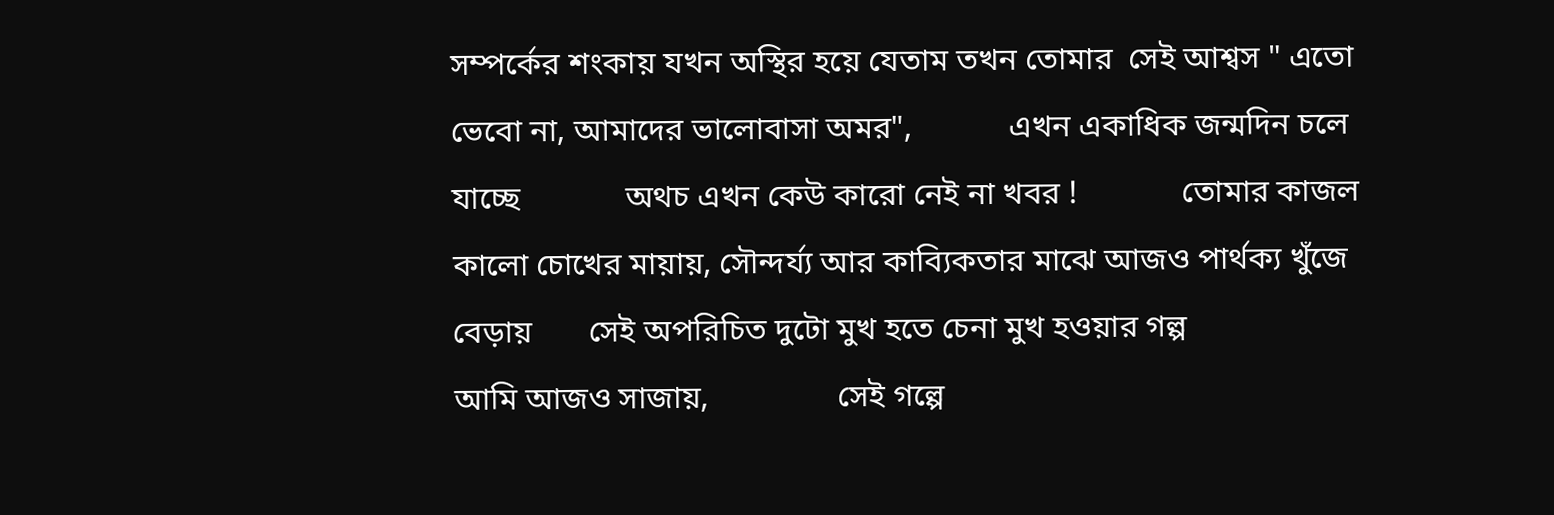সম্পর্কের শংকায় যখন অস্থির হয়ে যেতাম তখন তোমার  সেই আশ্বস " এতো ভেবো না, আমাদের ভালোবাসা অমর",            এখন একাধিক জন্মদিন চলে যাচ্ছে             অথচ এখন কেউ কারো নেই না খবর !             তোমার কাজল কালো চোখের মায়ায়, সৌন্দর্য্য আর কাব্যিকতার মাঝে আজও পার্থক্য খুঁজে বেড়ায়       সেই অপরিচিত দুটো মুখ হতে চেনা মুখ হওয়ার গল্প                      আমি আজও সাজায়,                সেই গল্পে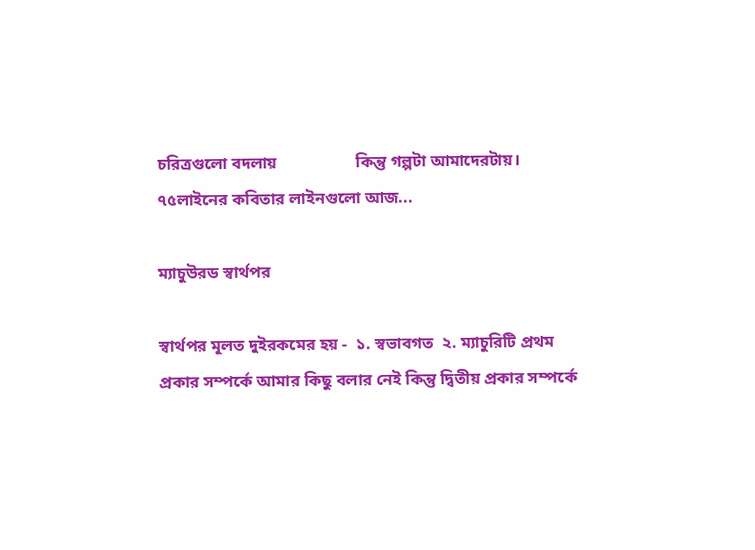চরিত্রগুলো বদলায়                   কিন্তু গল্পটা আমাদেরটায়।     ৭৫লাইনের কবিতার লাইনগুলো আজ...

ম্যাচুউরড স্বার্থপর

স্বার্থপর মূলত দুইরকমের হয় -  ১. স্বভাবগত  ২. ম্যাচুরিটি প্রথম প্রকার সম্পর্কে আমার কিছু বলার নেই কিন্তু দ্বিতীয় প্রকার সম্পর্কে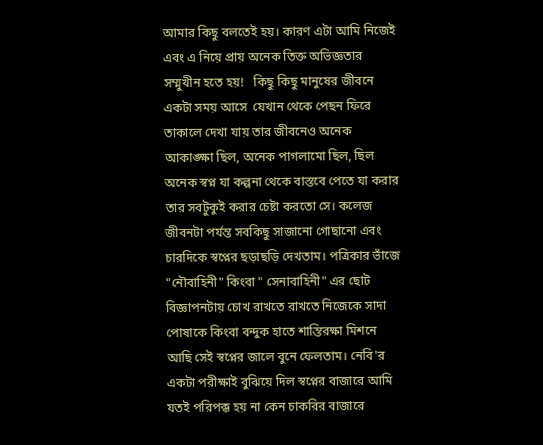আমার কিছু বলতেই হয়। কারণ এটা আমি নিজেই এবং এ নিয়ে প্রায় অনেক তিক্ত অভিজ্ঞতার সম্মুখীন হতে হয়!   কিছু কিছু মানুষের জীবনে একটা সময় আসে  যেখান থেকে পেছন ফিরে তাকালে দেখা যায় তার জীবনেও অনেক আকাঙ্ক্ষা ছিল, অনেক পাগলামো ছিল, ছিল অনেক স্বপ্ন যা কল্পনা থেকে বাস্তবে পেতে যা করার তার সবটুকুই করার চেষ্টা করতো সে। কলেজ জীবনটা পর্যন্ত সবকিছু সাজানো গোছানো এবং চারদিকে স্বপ্নের ছড়াছড়ি দেখতাম। পত্রিকার ভাঁজে "নৌবাহিনী" কিংবা " সেনাবাহিনী" এর ছোট বিজ্ঞাপনটায় চোখ রাখতে রাখতে নিজেকে সাদা পোষাকে কিংবা বন্দুক হাতে শান্তিরক্ষা মিশনে আছি সেই স্বপ্নের জালে বুনে ফেলতাম। নেবি'র একটা পরীক্ষাই বুঝিয়ে দিল স্বপ্নের বাজারে আমি যতই পরিপক্ক হয় না কেন চাকরির বাজারে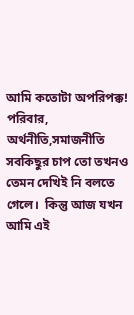আমি কতোটা অপরিপক্ক! পরিবার, অর্থনীতি,সমাজনীতি সবকিছুর চাপ তো তখনও তেমন দেখিই নি বলতে গেলে।  কিন্তু আজ যখন আমি এই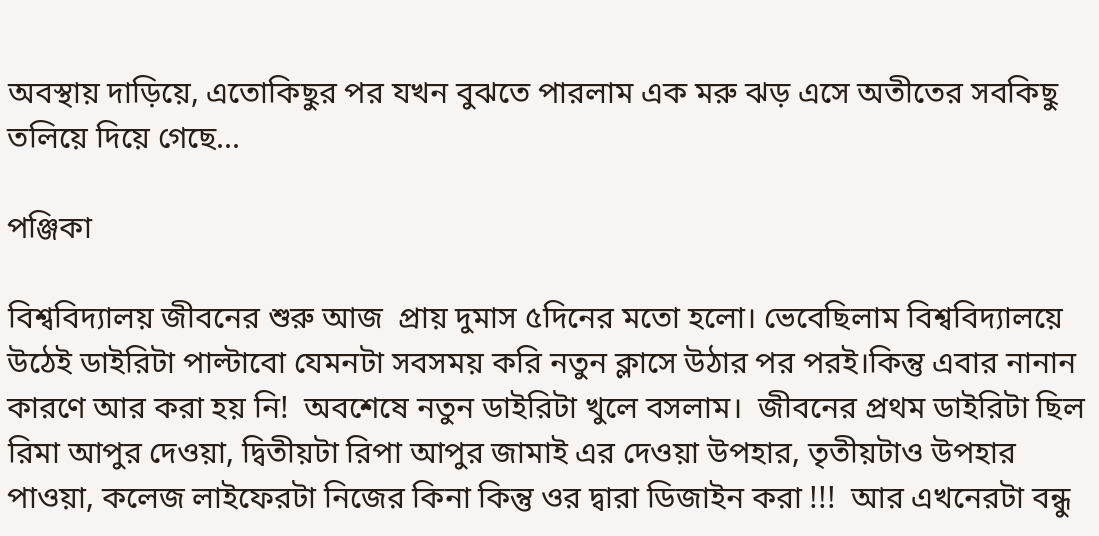অবস্থায় দাড়িয়ে, এতোকিছুর পর যখন বুঝতে পারলাম এক মরু ঝড় এসে অতীতের সবকিছু তলিয়ে দিয়ে গেছে...

পঞ্জিকা

বিশ্ববিদ্যালয় জীবনের শুরু আজ  প্রায় দুমাস ৫দিনের মতো হলো। ভেবেছিলাম বিশ্ববিদ্যালয়ে উঠেই ডাইরিটা পাল্টাবো যেমনটা সবসময় করি নতুন ক্লাসে উঠার পর পরই।কিন্তু এবার নানান কারণে আর করা হয় নি!  অবশেষে নতুন ডাইরিটা খুলে বসলাম।  জীবনের প্রথম ডাইরিটা ছিল রিমা আপুর দেওয়া, দ্বিতীয়টা রিপা আপুর জামাই এর দেওয়া উপহার, তৃতীয়টাও উপহার পাওয়া, কলেজ লাইফেরটা নিজের কিনা কিন্তু ওর দ্বারা ডিজাইন করা !!!  আর এখনেরটা বন্ধু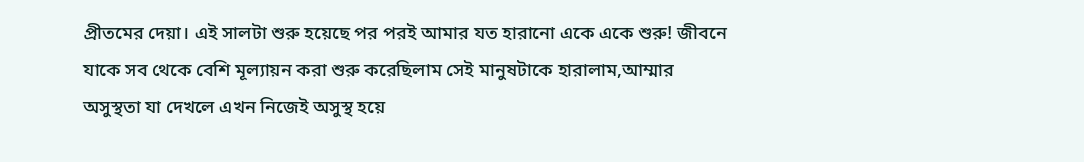প্রীতমের দেয়া। এই সালটা শুরু হয়েছে পর পরই আমার যত হারানো একে একে শুরু! জীবনে যাকে সব থেকে বেশি মূল্যায়ন করা শুরু করেছিলাম সেই মানুষটাকে হারালাম,আম্মার অসুস্থতা যা দেখলে এখন নিজেই অসুস্থ হয়ে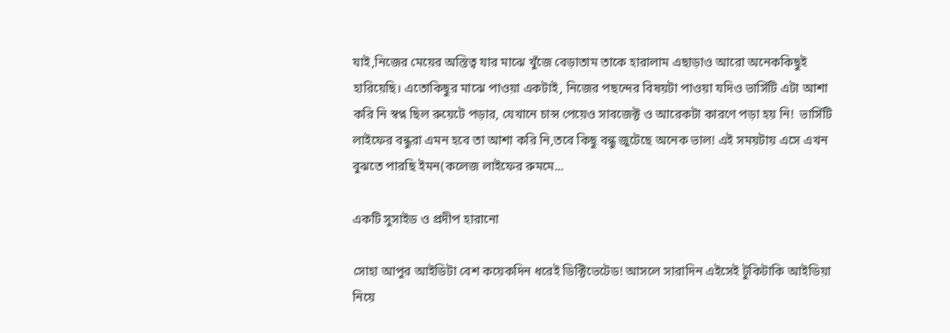যাই,নিজের মেয়ের অস্তিত্ব যার মাঝে খুঁজে বেড়াতাম তাকে হারালাম এছাড়াও আরো অনেককিছুই হারিয়েছি। এতোকিছুর মাঝে পাওয়া একটাই, নিজের পছন্দের বিষয়টা পাওয়া যদিও ভার্সিটি এটা আশা করি নি স্বপ্ন ছিল রুয়েটে পড়ার, যেখানে চান্স পেয়েও সাবজেক্ট ও আরেকটা কারণে পড়া হয় নি!  ভার্সিটি লাইফের বন্ধুরা এমন হবে তা আশা করি নি,তবে কিছু বন্ধু জুটেছে অনেক ভাল! এই সময়টায় এসে এখন বুঝতে পারছি ইমন(কলেজ লাইফের রুমমে...

একটি সুসাইড ও প্রদীপ হারানো

সোহা আপুর আইডিটা বেশ কয়েকদিন ধরেই ডিক্টিভেটেড! আসলে সারাদিন এইসেই টুকিটাকি আইডিয়া নিয়ে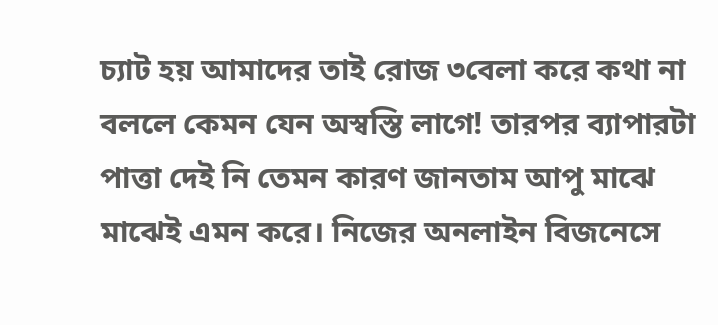চ্যাট হয় আমাদের তাই রোজ ৩বেলা করে কথা না বললে কেমন যেন অস্বস্তি লাগে! তারপর ব্যাপারটা পাত্তা দেই নি তেমন কারণ জানতাম আপু মাঝে মাঝেই এমন করে। নিজের অনলাইন বিজনেসে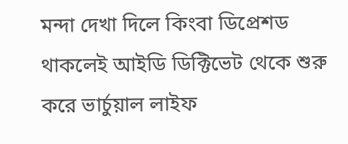মন্দা দেখা দিলে কিংবা ডিপ্রেশড থাকলেই আইডি ডিক্টিভেট থেকে শুরু করে ভার্চুয়াল লাইফ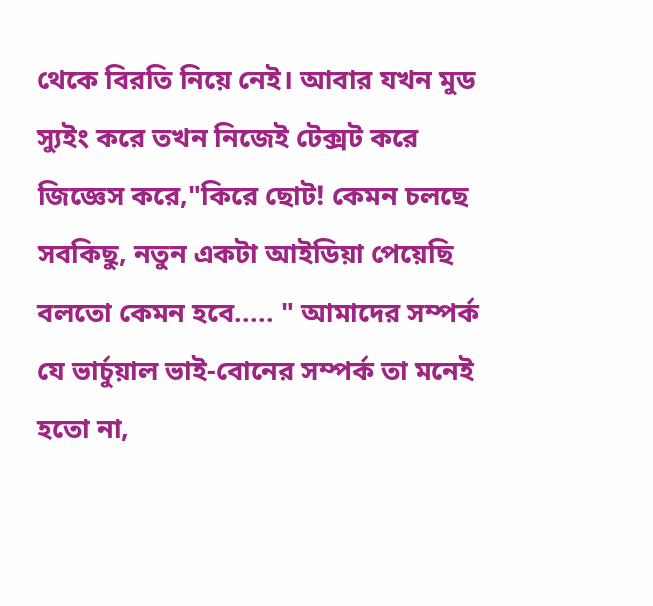থেকে বিরতি নিয়ে নেই। আবার যখন মুড স্যুইং করে তখন নিজেই টেক্সট করে জিজ্ঞেস করে,"কিরে ছোট! কেমন চলছে সবকিছু, নতুন একটা আইডিয়া পেয়েছি বলতো কেমন হবে..... " আমাদের সম্পর্ক যে ভার্চুয়াল ভাই-বোনের সম্পর্ক তা মনেই হতো না,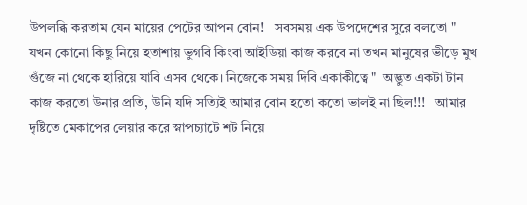উপলব্ধি করতাম যেন মায়ের পেটের আপন বোন!   সবসময় এক উপদেশের সুরে বলতো " যখন কোনো কিছু নিয়ে হতাশায় ভুগবি কিংবা আইডিয়া কাজ করবে না তখন মানুষের ভীড়ে মুখ গুঁজে না থেকে হারিয়ে যাবি এসব থেকে। নিজেকে সময় দিবি একাকীত্বে "  অদ্ভুত একটা টান কাজ করতো উনার প্রতি, উনি যদি সত্যিই আমার বোন হতো কতো ভালই না ছিল!!!   আমার দৃষ্টিতে মেকাপের লেয়ার করে স্নাপচ্যাটে শট নিয়ে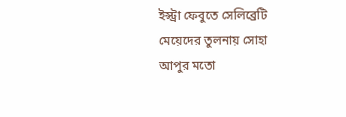ইন্স্ট্রা ফেবুতে সেলিব্রেটি মেয়েদের তুলনায় সোহা আপুর মতো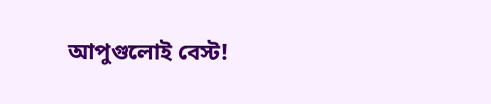আপুগুলোই বেস্ট!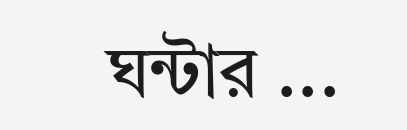ঘন্টার ...